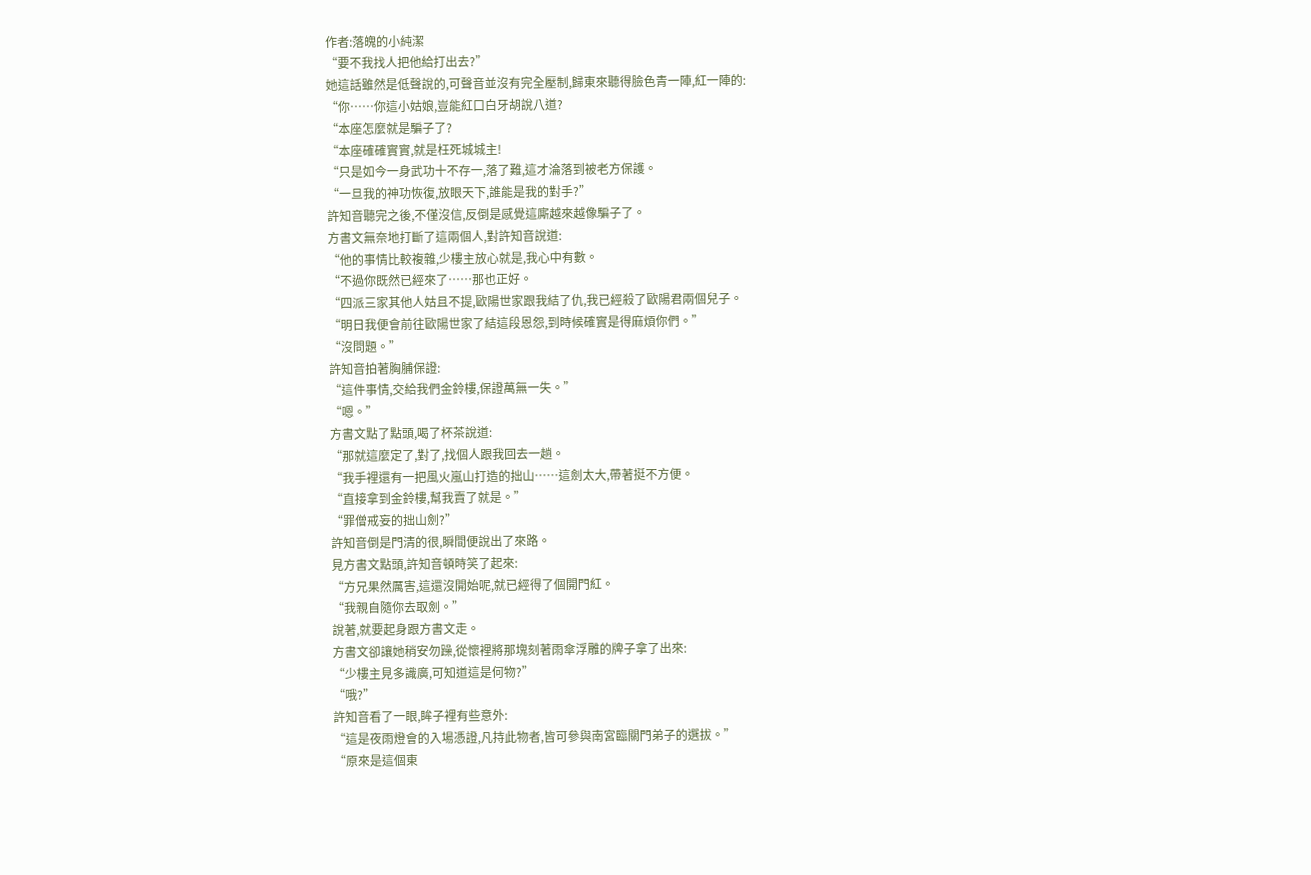作者:落魄的小純潔
“要不我找人把他給打出去?”
她這話雖然是低聲說的,可聲音並沒有完全壓制,歸東來聽得臉色青一陣,紅一陣的:
“你……你這小姑娘,豈能紅口白牙胡說八道?
“本座怎麼就是騙子了?
“本座確確實實,就是枉死城城主!
“只是如今一身武功十不存一,落了難,這才淪落到被老方保護。
“一旦我的神功恢復,放眼天下,誰能是我的對手?”
許知音聽完之後,不僅沒信,反倒是感覺這廝越來越像騙子了。
方書文無奈地打斷了這兩個人,對許知音說道:
“他的事情比較複雜,少樓主放心就是,我心中有數。
“不過你既然已經來了……那也正好。
“四派三家其他人姑且不提,歐陽世家跟我結了仇,我已經殺了歐陽君兩個兒子。
“明日我便會前往歐陽世家了結這段恩怨,到時候確實是得麻煩你們。”
“沒問題。”
許知音拍著胸脯保證:
“這件事情,交給我們金鈴樓,保證萬無一失。”
“嗯。”
方書文點了點頭,喝了杯茶說道:
“那就這麼定了,對了,找個人跟我回去一趟。
“我手裡還有一把風火嵐山打造的拙山……這劍太大,帶著挺不方便。
“直接拿到金鈴樓,幫我賣了就是。”
“罪僧戒妄的拙山劍?”
許知音倒是門清的很,瞬間便說出了來路。
見方書文點頭,許知音頓時笑了起來:
“方兄果然厲害,這還沒開始呢,就已經得了個開門紅。
“我親自隨你去取劍。”
說著,就要起身跟方書文走。
方書文卻讓她稍安勿躁,從懷裡將那塊刻著雨傘浮雕的牌子拿了出來:
“少樓主見多識廣,可知道這是何物?”
“哦?”
許知音看了一眼,眸子裡有些意外:
“這是夜雨燈會的入場憑證,凡持此物者,皆可參與南宮臨關門弟子的選拔。”
“原來是這個東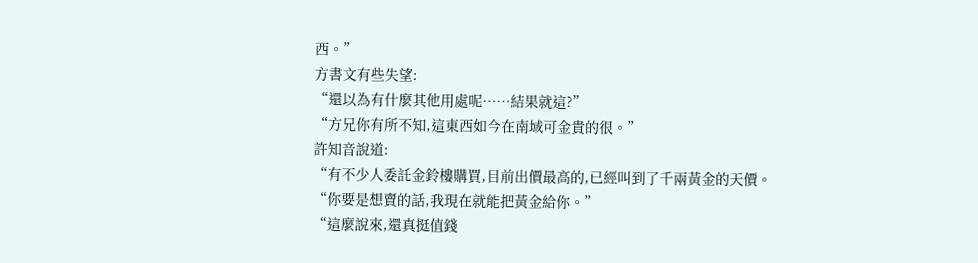西。”
方書文有些失望:
“還以為有什麼其他用處呢……結果就這?”
“方兄你有所不知,這東西如今在南域可金貴的很。”
許知音說道:
“有不少人委託金鈴樓購買,目前出價最高的,已經叫到了千兩黃金的天價。
“你要是想賣的話,我現在就能把黃金給你。”
“這麼說來,還真挺值錢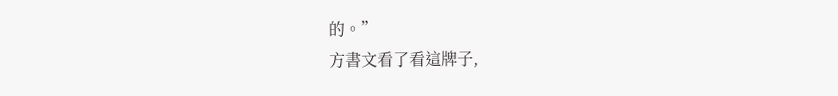的。”
方書文看了看這牌子,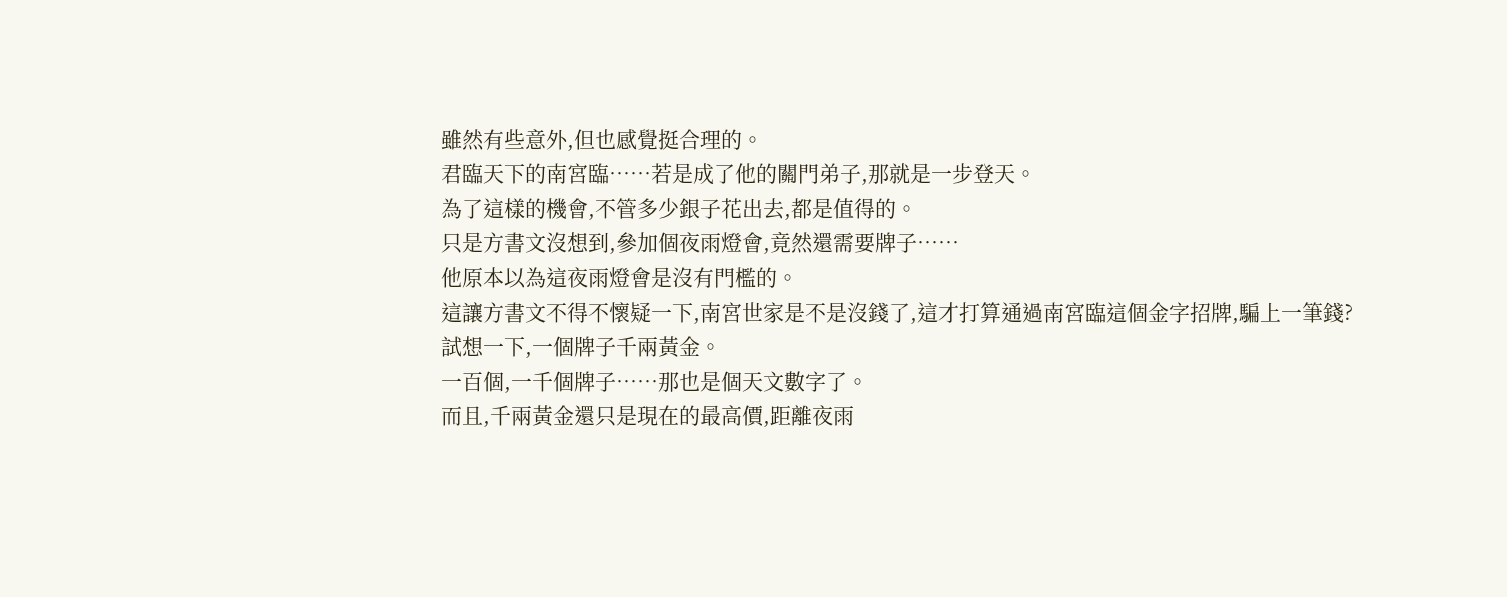雖然有些意外,但也感覺挺合理的。
君臨天下的南宮臨……若是成了他的關門弟子,那就是一步登天。
為了這樣的機會,不管多少銀子花出去,都是值得的。
只是方書文沒想到,參加個夜雨燈會,竟然還需要牌子……
他原本以為這夜雨燈會是沒有門檻的。
這讓方書文不得不懷疑一下,南宮世家是不是沒錢了,這才打算通過南宮臨這個金字招牌,騙上一筆錢?
試想一下,一個牌子千兩黃金。
一百個,一千個牌子……那也是個天文數字了。
而且,千兩黃金還只是現在的最高價,距離夜雨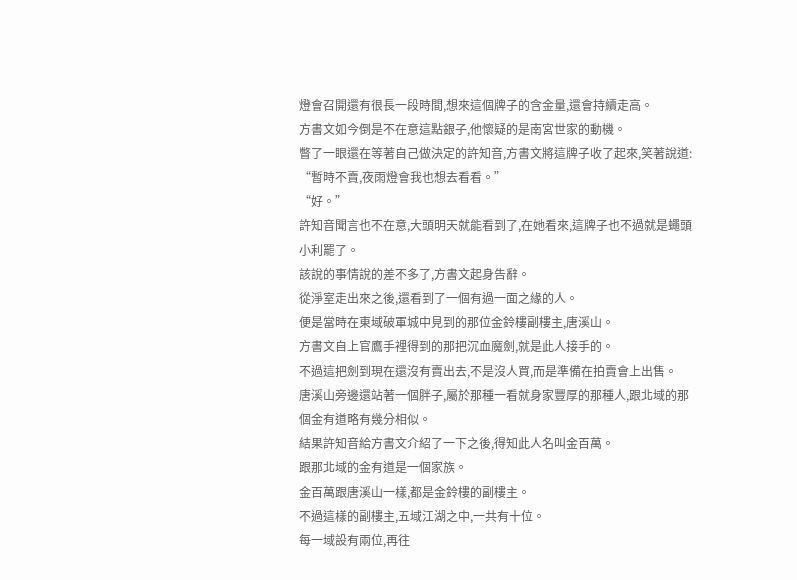燈會召開還有很長一段時間,想來這個牌子的含金量,還會持續走高。
方書文如今倒是不在意這點銀子,他懷疑的是南宮世家的動機。
瞥了一眼還在等著自己做決定的許知音,方書文將這牌子收了起來,笑著說道:
“暫時不賣,夜雨燈會我也想去看看。”
“好。”
許知音聞言也不在意,大頭明天就能看到了,在她看來,這牌子也不過就是蠅頭小利罷了。
該說的事情說的差不多了,方書文起身告辭。
從淨室走出來之後,還看到了一個有過一面之緣的人。
便是當時在東域破軍城中見到的那位金鈴樓副樓主,唐溪山。
方書文自上官鷹手裡得到的那把沉血魔劍,就是此人接手的。
不過這把劍到現在還沒有賣出去,不是沒人買,而是準備在拍賣會上出售。
唐溪山旁邊還站著一個胖子,屬於那種一看就身家豐厚的那種人,跟北域的那個金有道略有幾分相似。
結果許知音給方書文介紹了一下之後,得知此人名叫金百萬。
跟那北域的金有道是一個家族。
金百萬跟唐溪山一樣,都是金鈴樓的副樓主。
不過這樣的副樓主,五域江湖之中,一共有十位。
每一域設有兩位,再往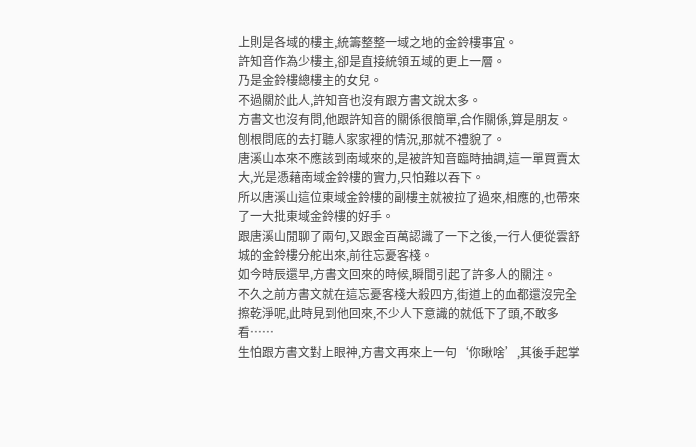上則是各域的樓主,統籌整整一域之地的金鈴樓事宜。
許知音作為少樓主,卻是直接統領五域的更上一層。
乃是金鈴樓總樓主的女兒。
不過關於此人,許知音也沒有跟方書文說太多。
方書文也沒有問,他跟許知音的關係很簡單,合作關係,算是朋友。
刨根問底的去打聽人家家裡的情況,那就不禮貌了。
唐溪山本來不應該到南域來的,是被許知音臨時抽調,這一單買賣太大,光是憑藉南域金鈴樓的實力,只怕難以吞下。
所以唐溪山這位東域金鈴樓的副樓主就被拉了過來,相應的,也帶來了一大批東域金鈴樓的好手。
跟唐溪山閒聊了兩句,又跟金百萬認識了一下之後,一行人便從雲舒城的金鈴樓分舵出來,前往忘憂客棧。
如今時辰還早,方書文回來的時候,瞬間引起了許多人的關注。
不久之前方書文就在這忘憂客棧大殺四方,街道上的血都還沒完全擦乾淨呢,此時見到他回來,不少人下意識的就低下了頭,不敢多看……
生怕跟方書文對上眼神,方書文再來上一句‘你瞅啥’,其後手起掌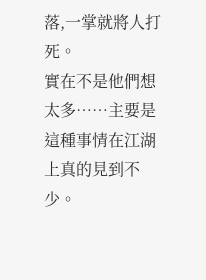落,一掌就將人打死。
實在不是他們想太多……主要是這種事情在江湖上真的見到不少。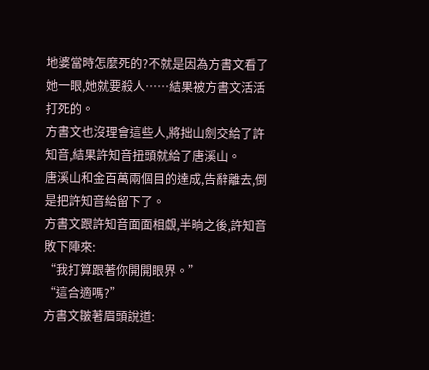地婆當時怎麼死的?不就是因為方書文看了她一眼,她就要殺人……結果被方書文活活打死的。
方書文也沒理會這些人,將拙山劍交給了許知音,結果許知音扭頭就給了唐溪山。
唐溪山和金百萬兩個目的達成,告辭離去,倒是把許知音給留下了。
方書文跟許知音面面相覷,半晌之後,許知音敗下陣來:
“我打算跟著你開開眼界。”
“這合適嗎?”
方書文皺著眉頭說道: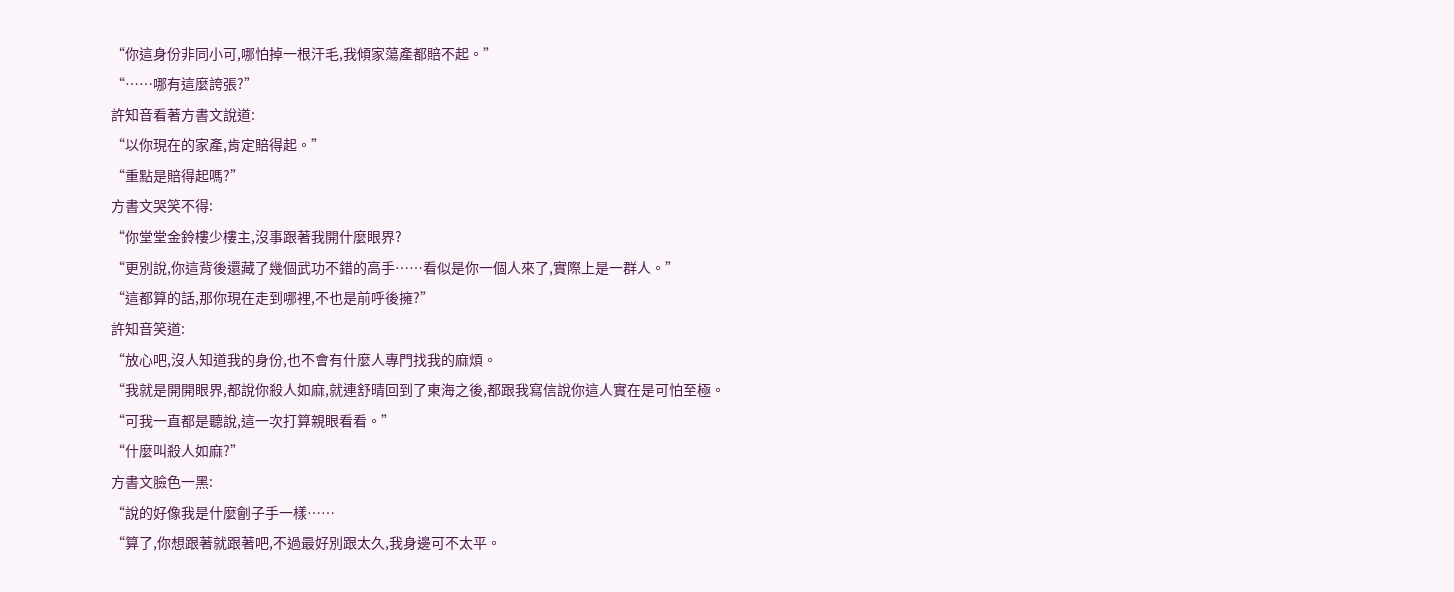“你這身份非同小可,哪怕掉一根汗毛,我傾家蕩產都賠不起。”
“……哪有這麼誇張?”
許知音看著方書文說道:
“以你現在的家產,肯定賠得起。”
“重點是賠得起嗎?”
方書文哭笑不得:
“你堂堂金鈴樓少樓主,沒事跟著我開什麼眼界?
“更別說,你這背後還藏了幾個武功不錯的高手……看似是你一個人來了,實際上是一群人。”
“這都算的話,那你現在走到哪裡,不也是前呼後擁?”
許知音笑道:
“放心吧,沒人知道我的身份,也不會有什麼人專門找我的麻煩。
“我就是開開眼界,都說你殺人如麻,就連舒晴回到了東海之後,都跟我寫信說你這人實在是可怕至極。
“可我一直都是聽說,這一次打算親眼看看。”
“什麼叫殺人如麻?”
方書文臉色一黑:
“說的好像我是什麼劊子手一樣……
“算了,你想跟著就跟著吧,不過最好別跟太久,我身邊可不太平。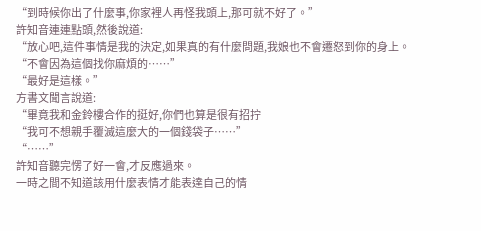“到時候你出了什麼事,你家裡人再怪我頭上,那可就不好了。”
許知音連連點頭,然後說道:
“放心吧,這件事情是我的決定,如果真的有什麼問題,我娘也不會遷怒到你的身上。
“不會因為這個找你麻煩的……”
“最好是這樣。”
方書文聞言說道:
“畢竟我和金鈴樓合作的挺好,你們也算是很有招拧
“我可不想親手覆滅這麼大的一個錢袋子……”
“……”
許知音聽完愣了好一會,才反應過來。
一時之間不知道該用什麼表情才能表達自己的情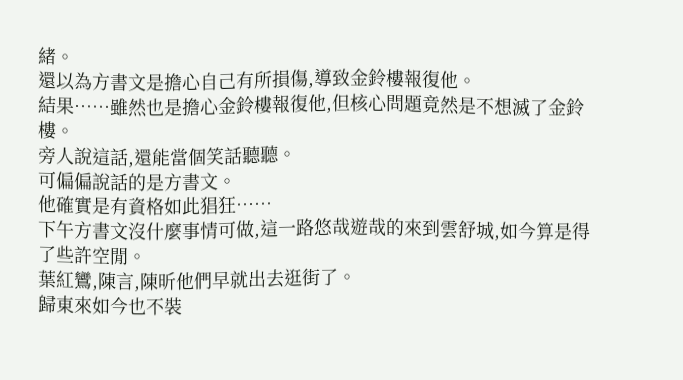緒。
還以為方書文是擔心自己有所損傷,導致金鈴樓報復他。
結果……雖然也是擔心金鈴樓報復他,但核心問題竟然是不想滅了金鈴樓。
旁人說這話,還能當個笑話聽聽。
可偏偏說話的是方書文。
他確實是有資格如此猖狂……
下午方書文沒什麼事情可做,這一路悠哉遊哉的來到雲舒城,如今算是得了些許空閒。
葉紅鸞,陳言,陳昕他們早就出去逛街了。
歸東來如今也不裝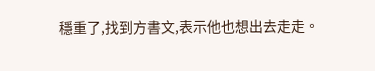穩重了,找到方書文,表示他也想出去走走。